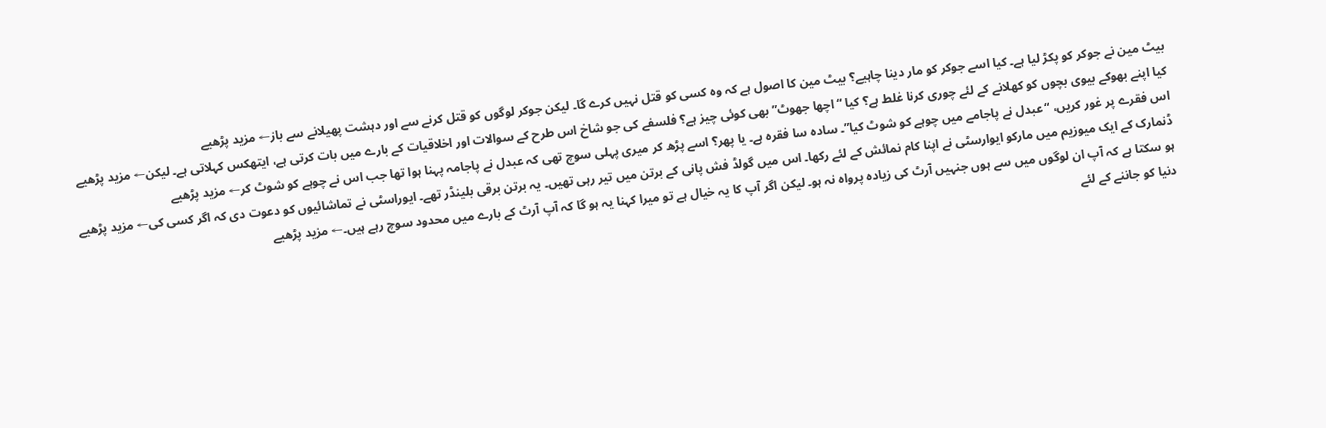بیٹ مین نے جوکر کو پکڑ لیا ہے۔ کیا اسے جوکر کو مار دینا چاہیے؟ بیٹ مین کا اصول ہے کہ وہ کسی کو قتل نہیں کرے گا۔ لیکن جوکر لوگوں کو قتل کرنے سے اور دہشت پھیلانے سے باز← مزید پڑھیے
کیا اپنے بھوکے بیوی بچوں کو کھلانے کے لئے چوری کرنا غلط ہے؟ کیا “اچھا جھوٹ” بھی کوئی چیز ہے؟ فلسفے کی جو شاخ اس طرح کے سوالات اور اخلاقیات کے بارے میں بات کرتی ہے، ایتھکس کہلاتی ہے۔ لیکن← مزید پڑھیے
اس فقرے پر غور کریں، “عبدل نے پاجامے میں چوہے کو شوٹ کیا”۔ سادہ سا فقرہ ہے۔ یا پھر؟ اسے پڑھ کر میری پہلی سوچ تھی کہ عبدل نے پاجامہ پہنا ہوا تھا جب اس نے چوہے کو شوٹ کر← مزید پڑھیے
ڈنمارک کے ایک میوزیم میں مارکو ایوارسٹی نے اپنا کام نمائش کے لئے رکھا۔ اس میں گولڈ فش پانی کے برتن میں تیر رہی تھیں۔ یہ برتن برقی بلینڈر تھے۔ ایوراسٹی نے تماشائیوں کو دعوت دی کہ اگر کسی کی← مزید پڑھیے
ہو سکتا ہے کہ آپ ان لوگوں میں سے ہوں جنہیں آرٹ کی زیادہ پرواہ نہ ہو۔ لیکن اگر آپ کا یہ خیال ہے تو میرا کہنا یہ ہو گا کہ آپ آرٹ کے بارے میں محدود سوچ رہے ہیں۔← مزید پڑھیے
دنیا کو جاننے کے لئے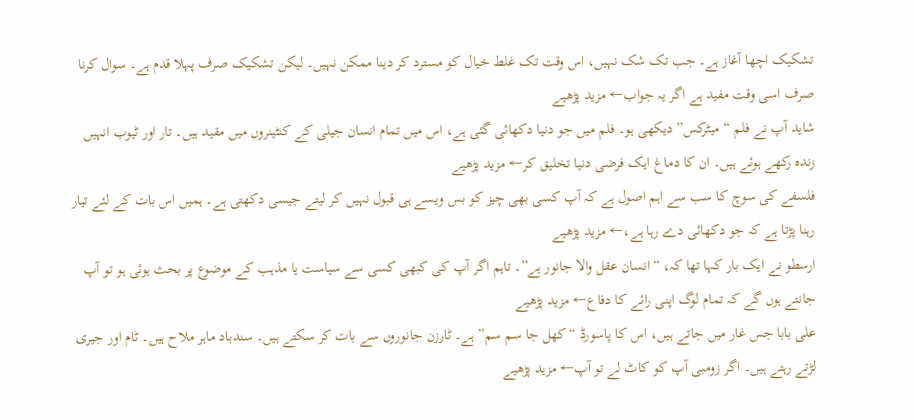تشکیک اچھا آغاز ہے۔ جب تک شک نہیں، اس وقت تک غلط خیال کو مسترد کر دینا ممکن نہیں۔ لیکن تشکیک صرف پہلا قدم ہے۔ سوال کرنا صرف اسی وقت مفید ہے اگر یہ جواب← مزید پڑھیے
شاید آپ نے فلم “میٹرکس” دیکھی ہو۔ فلم میں جو دنیا دکھائی گئی ہے، اس میں تمام انسان جیلی کے کنٹینروں میں مقید ہیں۔ تار اور ٹیوب انہیں زندہ رکھے ہوئے ہیں۔ ان کا دماغ ایک فرضی دنیا تخلیق کر← مزید پڑھیے
فلسفے کی سوچ کا سب سے اہم اصول ہے کہ آپ کسی بھی چیز کو بس ویسے ہی قبول نہیں کر لیتے جیسی دکھتی ہے۔ ہمیں اس بات کے لئے تیار رہنا پڑتا ہے کہ جو دکھائی دے رہا ہے،← مزید پڑھیے
ارسطو نے ایک بار کہا تھا کہ، “انسان عقل والا جانور ہے”۔ تاہم اگر آپ کی کبھی کسی سے سیاست یا مذہب کے موضوع پر بحث ہوئی ہو تو آپ جانتے ہوں گے کہ تمام لوگ اپنی رائے کا دفاع← مزید پڑھیے
علی بابا جس غار میں جاتے ہیں، اس کا پاسورڈ “کھل جا سم سم” ہے۔ ٹارزن جانوروں سے بات کر سکتے ہیں۔ سندباد ماہر ملاح ہیں۔ ٹام اور جیری لڑتے رہتے ہیں۔ اگر زومبی آپ کو کاٹ لے تو آپ← مزید پڑھیے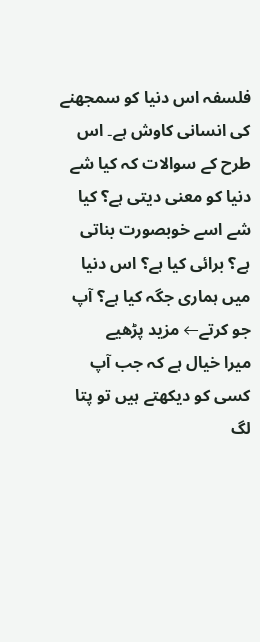فلسفہ اس دنیا کو سمجھنے کی انسانی کاوش ہے۔ اس طرح کے سوالات کہ کیا شے دنیا کو معنی دیتی ہے؟ کیا شے اسے خوبصورت بناتی ہے؟ برائی کیا ہے؟ اس دنیا میں ہماری جگہ کیا ہے؟ آپ جو کرتے← مزید پڑھیے
میرا خیال ہے کہ جب آپ کسی کو دیکھتے ہیں تو پتا لگ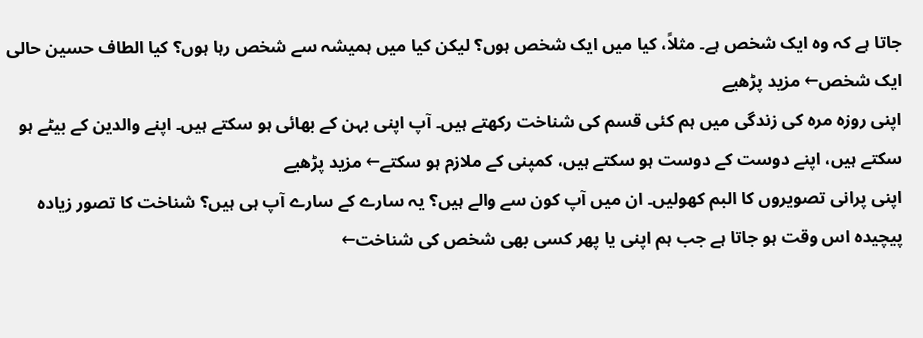جاتا ہے کہ وہ ایک شخص ہے۔ مثلاً، کیا میں ایک شخص ہوں؟ لیکن کیا میں ہمیشہ سے شخص رہا ہوں؟ کیا الطاف حسین حالی ایک شخص← مزید پڑھیے
اپنی روزہ مرہ کی زندگی میں ہم کئی قسم کی شناخت رکھتے ہیں۔ آپ اپنی بہن کے بھائی ہو سکتے ہیں۔ اپنے والدین کے بیٹے ہو سکتے ہیں، اپنے دوست کے دوست ہو سکتے ہیں، کمپنی کے ملازم ہو سکتے← مزید پڑھیے
اپنی پرانی تصویروں کا البم کھولیں۔ ان میں آپ کون سے والے ہیں؟ یہ سارے کے سارے آپ ہی ہیں؟ شناخت کا تصور زیادہ پیچیدہ اس وقت ہو جاتا ہے جب ہم اپنی یا پھر کسی بھی شخص کی شناخت←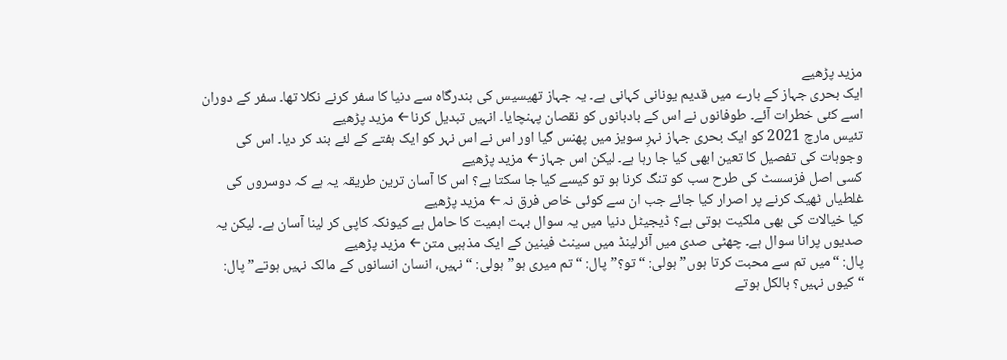مزید پڑھیے
ایک بحری جہاز کے بارے میں قدیم یونانی کہانی ہے۔ یہ جہاز تھیسیس کی بندرگاہ سے دنیا کا سفر کرنے نکلا تھا۔ سفر کے دوران اسے کئی خطرات آئے۔ طوفانوں نے اس کے بادبانوں کو نقصان پہنچایا۔ انہیں تبدیل کرنا← مزید پڑھیے
تئیس مارچ 2021 کو ایک بحری جہاز نہرِ سویز میں پھنس گیا اور اس نے اس نہر کو ایک ہفتے کے لئے بند کر دیا۔ اس کی وجوہات کی تفصیل کا تعین ابھی کیا جا رہا ہے۔ لیکن اس جہاز← مزید پڑھیے
کسی اصل فزسسٹ کی طرح سب کو تنگ کرنا ہو تو کیسے کیا جا سکتا ہے؟ اس کا آسان ترین طریقہ یہ ہے کہ دوسروں کی غلطیاں ٹھیک کرنے پر اصرار کیا جائے جب ان سے کوئی خاص فرق نہ← مزید پڑھیے
کیا خیالات کی بھی ملکیت ہوتی ہے؟ ڈیجیٹل دنیا میں یہ سوال بہت اہمیت کا حامل ہے کیونکہ کاپی کر لینا آسان ہے۔ لیکن یہ صدیوں پرانا سوال ہے۔ چھٹی صدی میں آئرلینڈ میں سینٹ فینین کے ایک مذہبی متن← مزید پڑھیے
پال: “میں تم سے محبت کرتا ہوں” ہولی: “تو؟” پال: “تم میری ہو” ہولی: “نہیں، انسان انسانوں کے مالک نہیں ہوتے” پال: “کیوں نہیں؟ بالکل ہوتے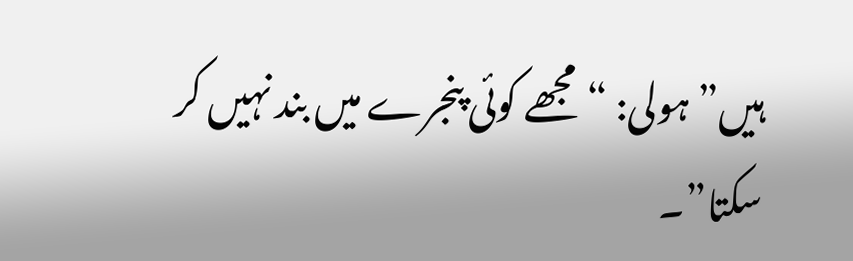ہیں” ہولی: “مجھے کوئی پنجرے میں بند نہیں کر سکتا”۔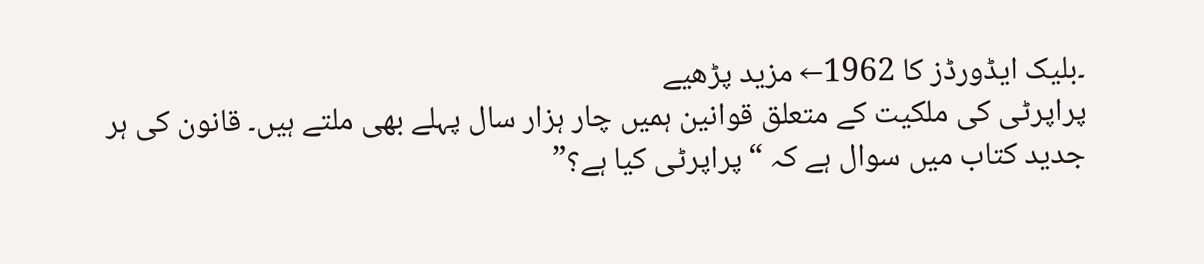۔بلیک ایڈورڈز کا 1962← مزید پڑھیے
پراپرٹی کی ملکیت کے متعلق قوانین ہمیں چار ہزار سال پہلے بھی ملتے ہیں۔ قانون کی ہر جدید کتاب میں سوال ہے کہ “پراپرٹی کیا ہے؟”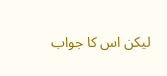لیکن اس کا جواب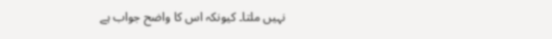نہیں ملتا۔ کیونکہ اس کا واضح جواب ہے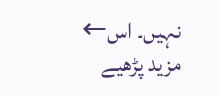نہیں۔ اس← مزید پڑھیے